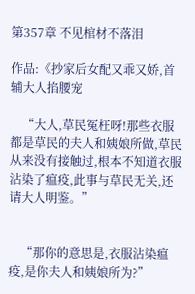第357章 不见棺材不落泪

作品:《抄家后女配又乖又娇,首辅大人掐腰宠

    “大人,草民冤枉呀!那些衣服都是草民的夫人和姨娘所做,草民从来没有接触过,根本不知道衣服沾染了瘟疫,此事与草民无关,还请大人明鉴。”


    “那你的意思是,衣服沾染瘟疫,是你夫人和姨娘所为?”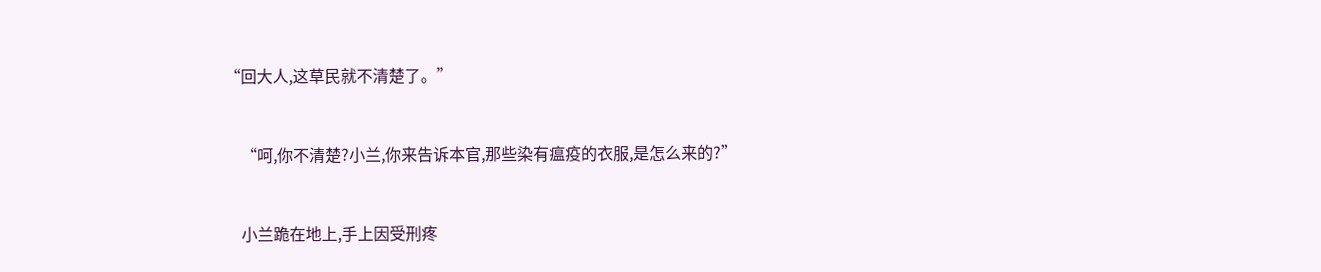“回大人,这草民就不清楚了。”


    “呵,你不清楚?小兰,你来告诉本官,那些染有瘟疫的衣服,是怎么来的?”


    小兰跪在地上,手上因受刑疼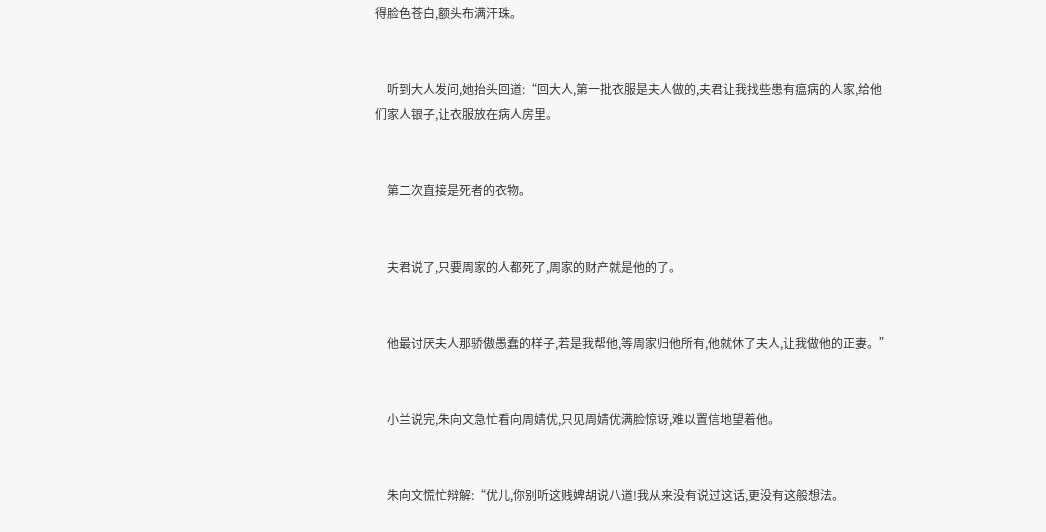得脸色苍白,额头布满汗珠。


    听到大人发问,她抬头回道:“回大人,第一批衣服是夫人做的,夫君让我找些患有瘟病的人家,给他们家人银子,让衣服放在病人房里。


    第二次直接是死者的衣物。


    夫君说了,只要周家的人都死了,周家的财产就是他的了。


    他最讨厌夫人那骄傲愚蠢的样子,若是我帮他,等周家归他所有,他就休了夫人,让我做他的正妻。”


    小兰说完,朱向文急忙看向周婧优,只见周婧优满脸惊讶,难以置信地望着他。


    朱向文慌忙辩解:“优儿,你别听这贱婢胡说八道!我从来没有说过这话,更没有这般想法。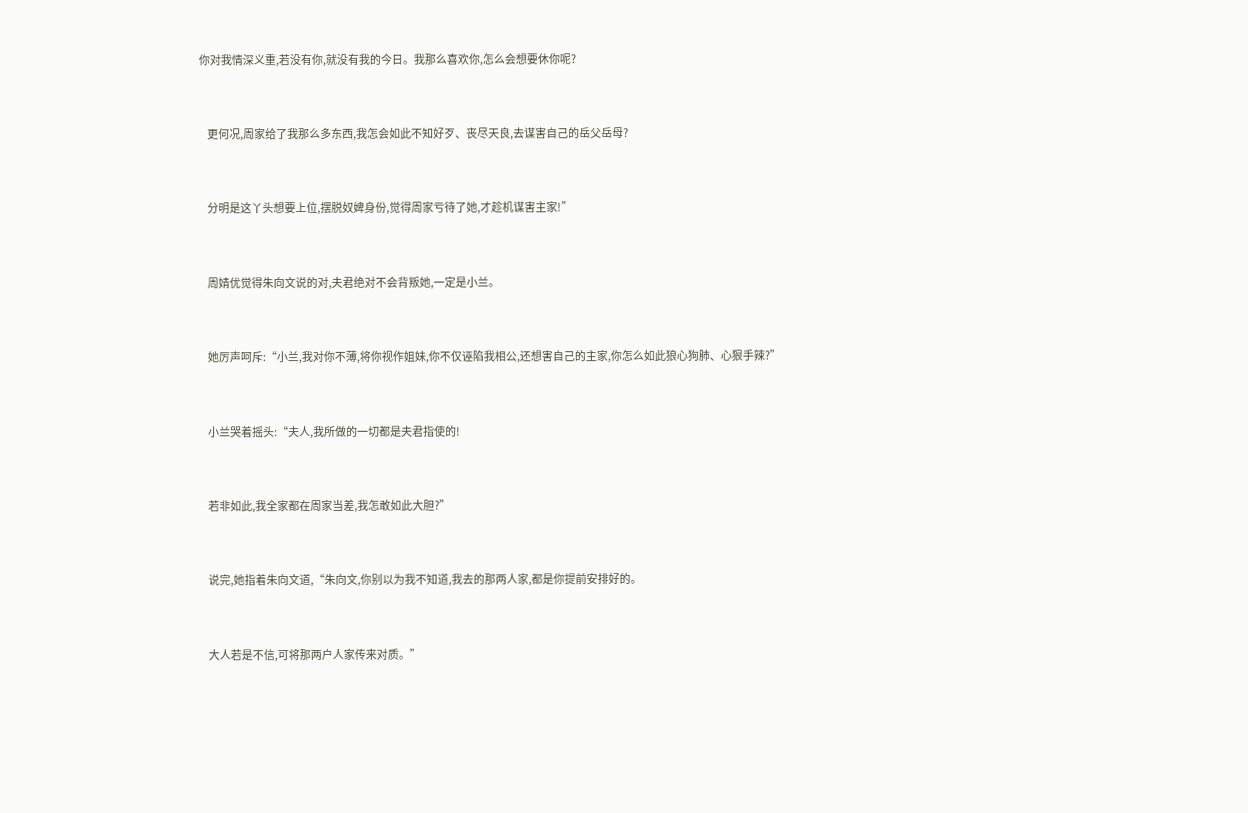你对我情深义重,若没有你,就没有我的今日。我那么喜欢你,怎么会想要休你呢?


    更何况,周家给了我那么多东西,我怎会如此不知好歹、丧尽天良,去谋害自己的岳父岳母?


    分明是这丫头想要上位,摆脱奴婢身份,觉得周家亏待了她,才趁机谋害主家!”


    周婧优觉得朱向文说的对,夫君绝对不会背叛她,一定是小兰。


    她厉声呵斥:“小兰,我对你不薄,将你视作姐妹,你不仅诬陷我相公,还想害自己的主家,你怎么如此狼心狗肺、心狠手辣?”


    小兰哭着摇头:“夫人,我所做的一切都是夫君指使的!


    若非如此,我全家都在周家当差,我怎敢如此大胆?”


    说完,她指着朱向文道,“朱向文,你别以为我不知道,我去的那两人家,都是你提前安排好的。


    大人若是不信,可将那两户人家传来对质。”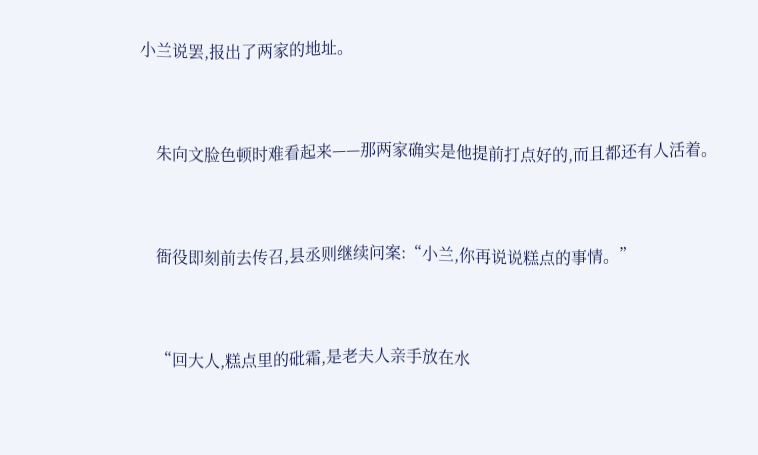小兰说罢,报出了两家的地址。


    朱向文脸色顿时难看起来——那两家确实是他提前打点好的,而且都还有人活着。


    衙役即刻前去传召,县丞则继续问案:“小兰,你再说说糕点的事情。”


    “回大人,糕点里的砒霜,是老夫人亲手放在水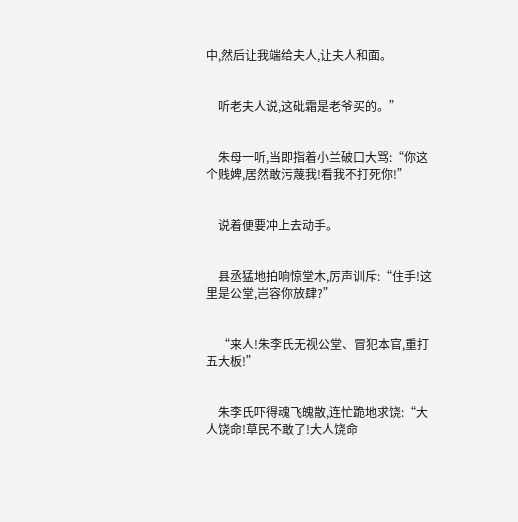中,然后让我端给夫人,让夫人和面。


    听老夫人说,这砒霜是老爷买的。”


    朱母一听,当即指着小兰破口大骂:“你这个贱婢,居然敢污蔑我!看我不打死你!”


    说着便要冲上去动手。


    县丞猛地拍响惊堂木,厉声训斥:“住手!这里是公堂,岂容你放肆?”


    “来人!朱李氏无视公堂、冒犯本官,重打五大板!”


    朱李氏吓得魂飞魄散,连忙跪地求饶:“大人饶命!草民不敢了!大人饶命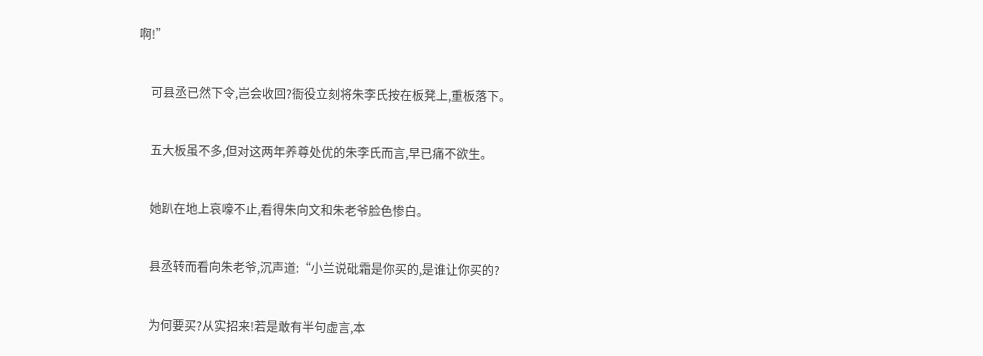啊!”


    可县丞已然下令,岂会收回?衙役立刻将朱李氏按在板凳上,重板落下。


    五大板虽不多,但对这两年养尊处优的朱李氏而言,早已痛不欲生。


    她趴在地上哀嚎不止,看得朱向文和朱老爷脸色惨白。


    县丞转而看向朱老爷,沉声道:“小兰说砒霜是你买的,是谁让你买的?


    为何要买?从实招来!若是敢有半句虚言,本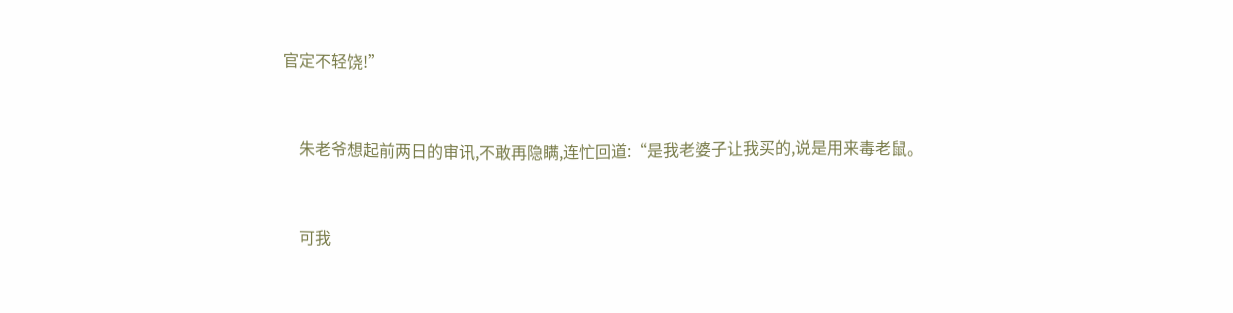官定不轻饶!”


    朱老爷想起前两日的审讯,不敢再隐瞒,连忙回道:“是我老婆子让我买的,说是用来毒老鼠。


    可我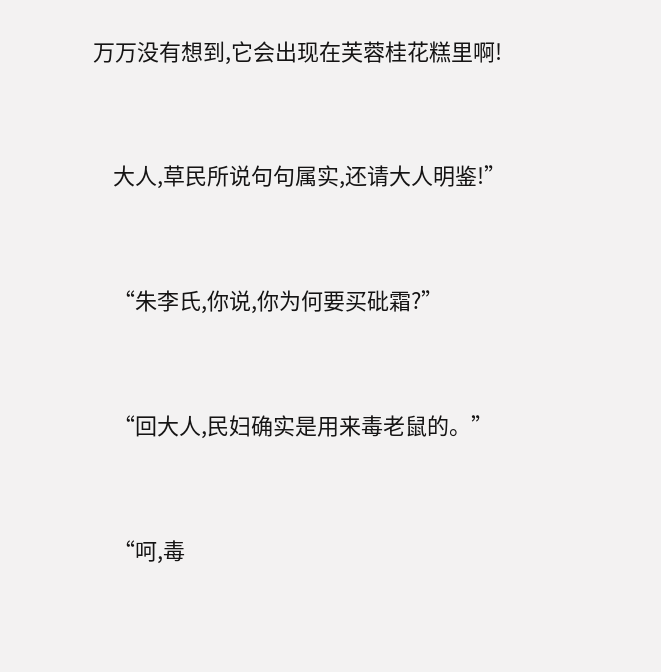万万没有想到,它会出现在芙蓉桂花糕里啊!


    大人,草民所说句句属实,还请大人明鉴!”


    “朱李氏,你说,你为何要买砒霜?”


    “回大人,民妇确实是用来毒老鼠的。”


    “呵,毒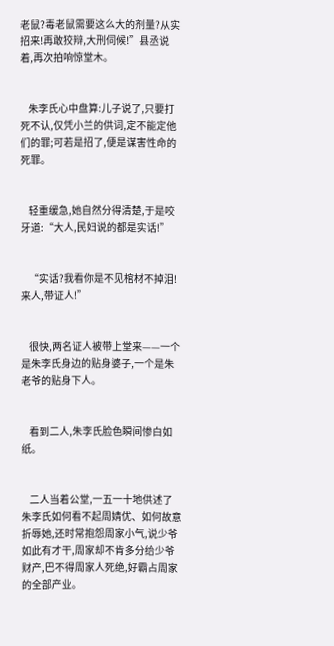老鼠?毒老鼠需要这么大的剂量?从实招来!再敢狡辩,大刑伺候!”县丞说着,再次拍响惊堂木。


    朱李氏心中盘算:儿子说了,只要打死不认,仅凭小兰的供词,定不能定他们的罪;可若是招了,便是谋害性命的死罪。


    轻重缓急,她自然分得清楚,于是咬牙道:“大人,民妇说的都是实话!”


    “实话?我看你是不见棺材不掉泪!来人,带证人!”


    很快,两名证人被带上堂来——一个是朱李氏身边的贴身婆子,一个是朱老爷的贴身下人。


    看到二人,朱李氏脸色瞬间惨白如纸。


    二人当着公堂,一五一十地供述了朱李氏如何看不起周婧优、如何故意折辱她,还时常抱怨周家小气,说少爷如此有才干,周家却不肯多分给少爷财产,巴不得周家人死绝,好霸占周家的全部产业。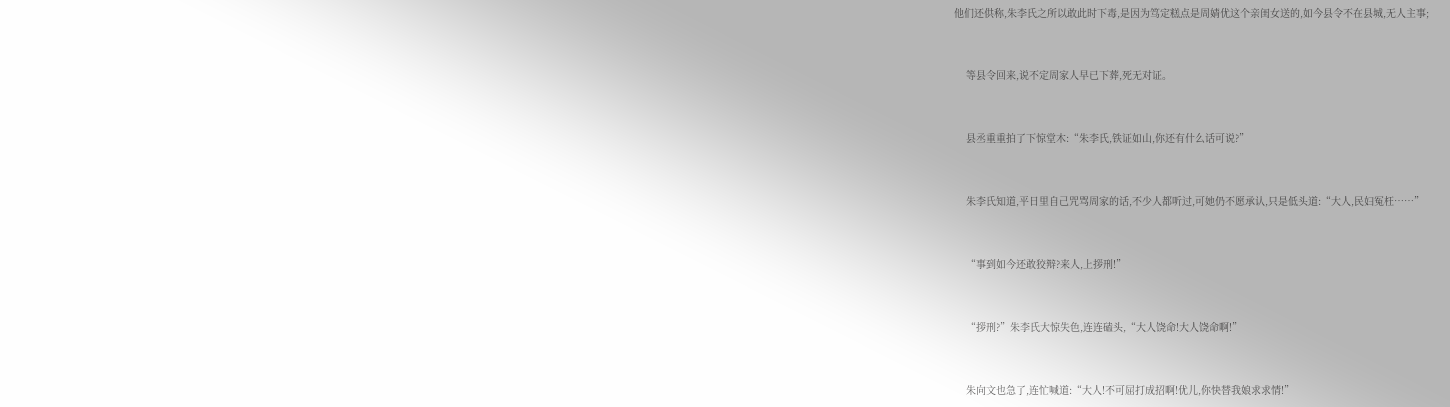他们还供称,朱李氏之所以敢此时下毒,是因为笃定糕点是周婧优这个亲闺女送的,如今县令不在县城,无人主事;


    等县令回来,说不定周家人早已下葬,死无对证。


    县丞重重拍了下惊堂木:“朱李氏,铁证如山,你还有什么话可说?”


    朱李氏知道,平日里自己咒骂周家的话,不少人都听过,可她仍不愿承认,只是低头道:“大人,民妇冤枉……”


    “事到如今还敢狡辩?来人,上拶刑!”


    “拶刑?”朱李氏大惊失色,连连磕头,“大人饶命!大人饶命啊!”


    朱向文也急了,连忙喊道:“大人!不可屈打成招啊!优儿,你快替我娘求求情!”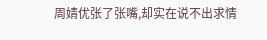周婧优张了张嘴,却实在说不出求情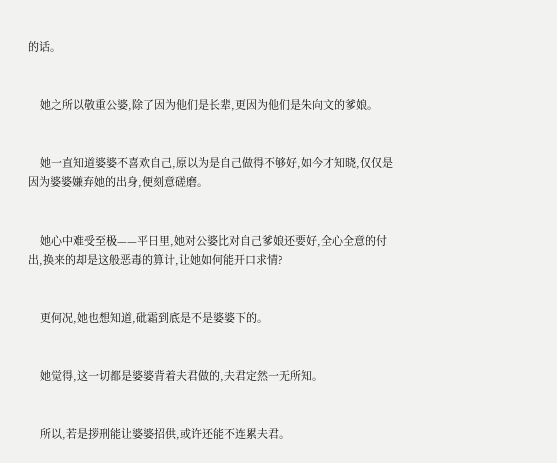的话。


    她之所以敬重公婆,除了因为他们是长辈,更因为他们是朱向文的爹娘。


    她一直知道婆婆不喜欢自己,原以为是自己做得不够好,如今才知晓,仅仅是因为婆婆嫌弃她的出身,便刻意磋磨。


    她心中难受至极——平日里,她对公婆比对自己爹娘还要好,全心全意的付出,换来的却是这般恶毒的算计,让她如何能开口求情?


    更何况,她也想知道,砒霜到底是不是婆婆下的。


    她觉得,这一切都是婆婆背着夫君做的,夫君定然一无所知。


    所以,若是拶刑能让婆婆招供,或许还能不连累夫君。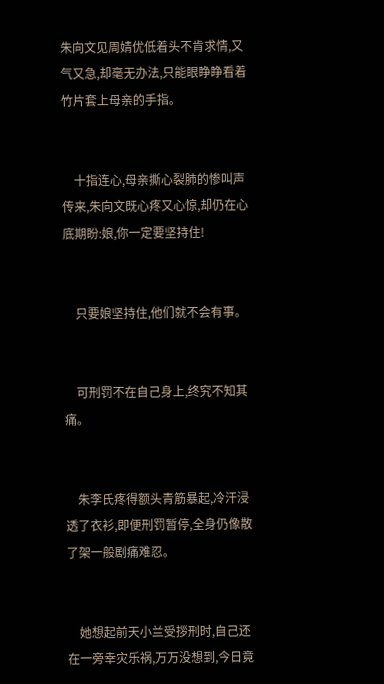朱向文见周婧优低着头不肯求情,又气又急,却毫无办法,只能眼睁睁看着竹片套上母亲的手指。


    十指连心,母亲撕心裂肺的惨叫声传来,朱向文既心疼又心惊,却仍在心底期盼:娘,你一定要坚持住!


    只要娘坚持住,他们就不会有事。


    可刑罚不在自己身上,终究不知其痛。


    朱李氏疼得额头青筋暴起,冷汗浸透了衣衫,即便刑罚暂停,全身仍像散了架一般剧痛难忍。


    她想起前天小兰受拶刑时,自己还在一旁幸灾乐祸,万万没想到,今日竟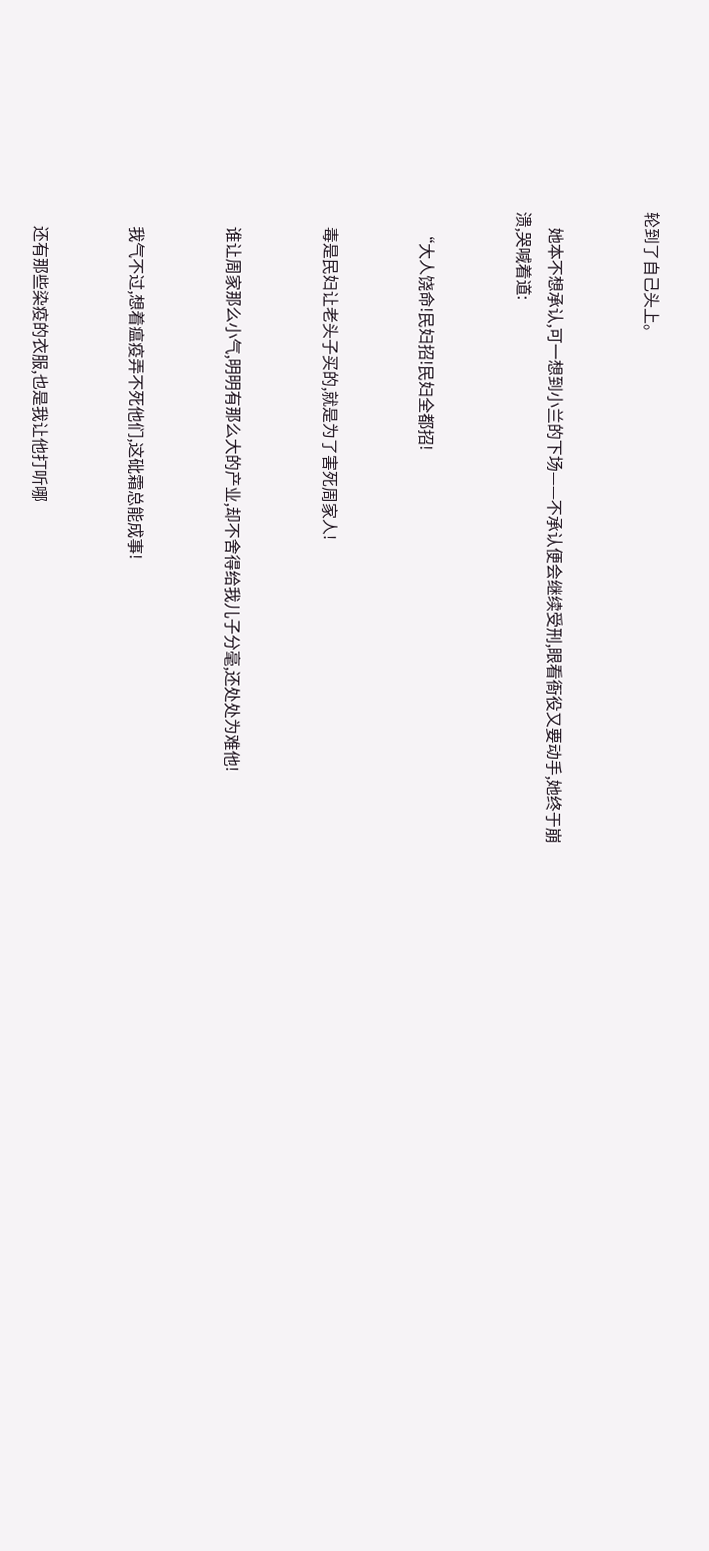轮到了自己头上。


    她本不想承认,可一想到小兰的下场——不承认便会继续受刑,眼看衙役又要动手,她终于崩溃,哭喊着道:


    “大人饶命!民妇招!民妇全都招!


    毒是民妇让老头子买的,就是为了害死周家人!


    谁让周家那么小气,明明有那么大的产业,却不舍得给我儿子分毫,还处处为难他!


    我气不过,想着瘟疫弄不死他们,这砒霜总能成事!


    还有那些染疫的衣服,也是我让他打听哪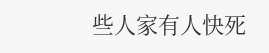些人家有人快死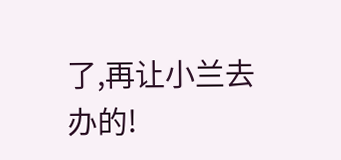了,再让小兰去办的!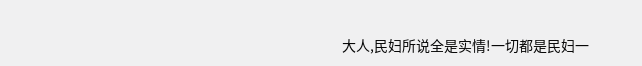大人,民妇所说全是实情!一切都是民妇一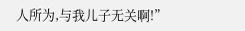人所为,与我儿子无关啊!”